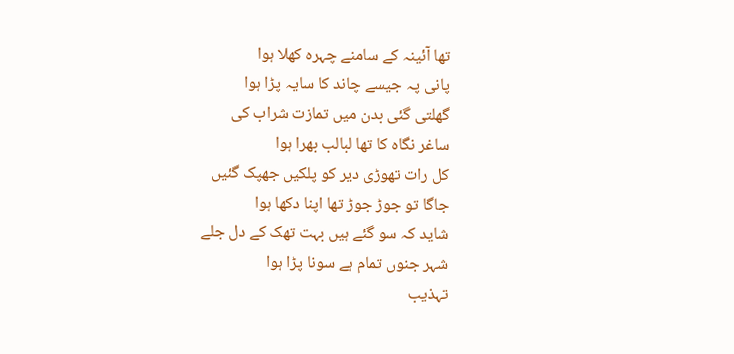تھا آئینہ کے سامنے چہرہ کھلا ہوا
پانی پہ جیسے چاند کا سایہ پڑا ہوا
گھلتی گئی بدن میں تمازت شراب کی
ساغر نگاہ کا تھا لبالب بھرا ہوا
کل رات تھوڑی دیر کو پلکیں جھپک گئیں
جاگا تو جوڑ جوڑ تھا اپنا دکھا ہوا
شاید کہ سو گئے ہیں بہت تھک کے دل جلے
شہر جنوں تمام ہے سونا پڑا ہوا
تہذیب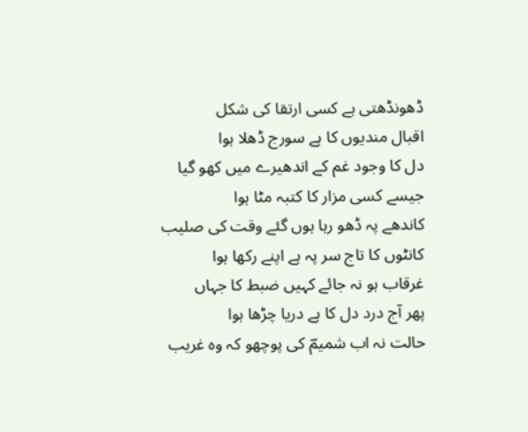ڈھونڈھتی ہے کسی ارتقا کی شکل
اقبال مندیوں کا ہے سورج ڈھلا ہوا
دل کا وجود غم کے اندھیرے میں کھو گیا
جیسے کسی مزار کا کتبہ مٹا ہوا
کاندھے پہ ڈھو رہا ہوں گئے وقت کی صلیب
کانٹوں کا تاج سر پہ ہے اپنے رکھا ہوا
غرقاب ہو نہ جائے کہیں ضبط کا جہاں
پھر آج درد دل کا ہے دریا چڑھا ہوا
حالت نہ اب شمیمؔ کی پوچھو کہ وہ غریب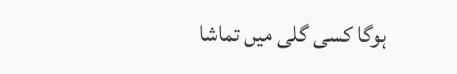ہوگا کسی گلی میں تماشا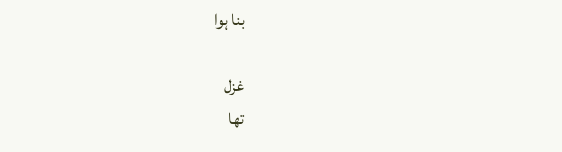بنا ہوا

غزل
تھا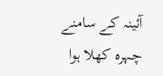آئینہ کے سامنے چہرہ کھلا ہوا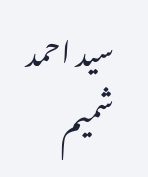سید احمد شمیم